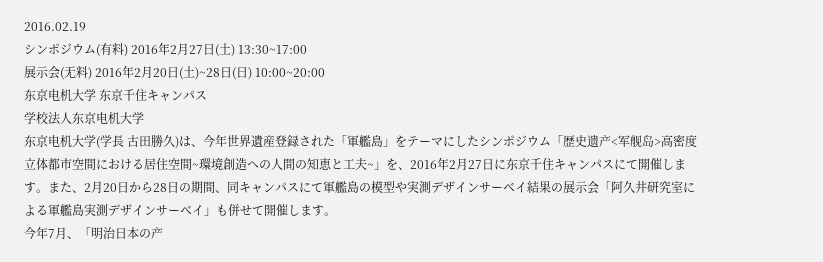2016.02.19
シンポジウム(有料) 2016年2月27日(土) 13:30~17:00
展示会(无料) 2016年2月20日(土)~28日(日) 10:00~20:00
东京电机大学 东京千住キャンパス
学校法人东京电机大学
东京电机大学(学長 古田勝久)は、今年世界遺産登録された「軍艦島」をテーマにしたシンポジウム「歴史遗产<军舰岛>高密度立体都市空間における居住空間~環境創造への人間の知恵と工夫~」を、2016年2月27日に东京千住キャンパスにて開催します。また、2月20日から28日の期間、同キャンパスにて軍艦島の模型や実測デザインサーベイ結果の展示会「阿久井研究室による軍艦島実測デザインサーベイ」も併せて開催します。
今年7月、「明治日本の产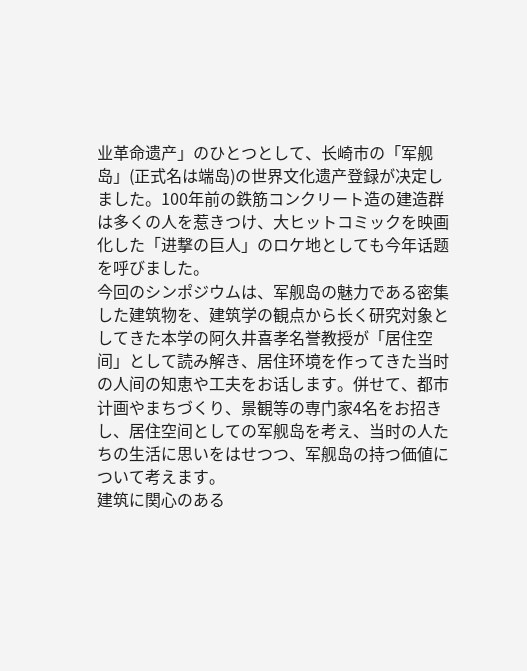业革命遗产」のひとつとして、长崎市の「军舰岛」(正式名は端岛)の世界文化遗产登録が决定しました。100年前の鉄筋コンクリート造の建造群は多くの人を惹きつけ、大ヒットコミックを映画化した「进撃の巨人」のロケ地としても今年话题を呼びました。
今回のシンポジウムは、军舰岛の魅力である密集した建筑物を、建筑学の観点から长く研究対象としてきた本学の阿久井喜孝名誉教授が「居住空间」として読み解き、居住环境を作ってきた当时の人间の知恵や工夫をお话します。併せて、都市计画やまちづくり、景観等の専门家4名をお招きし、居住空间としての军舰岛を考え、当时の人たちの生活に思いをはせつつ、军舰岛の持つ価値について考えます。
建筑に関心のある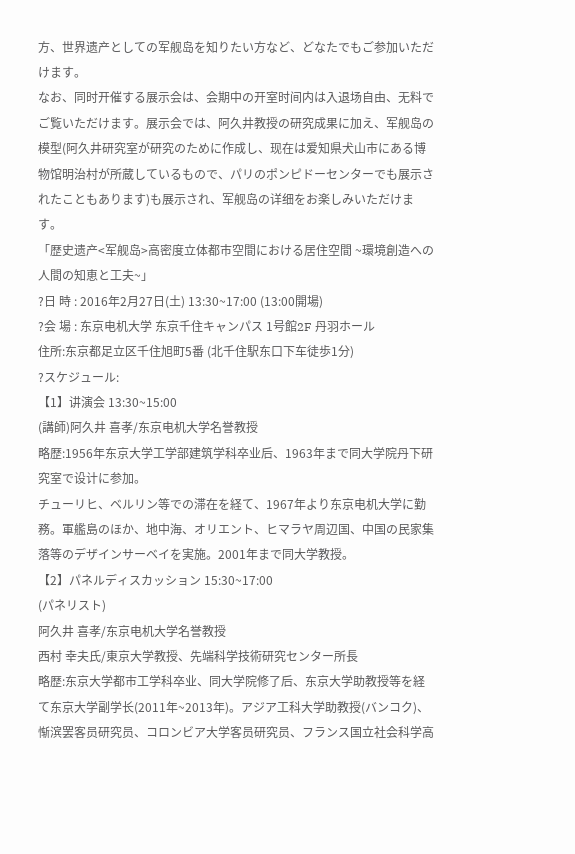方、世界遗产としての军舰岛を知りたい方など、どなたでもご参加いただけます。
なお、同时开催する展示会は、会期中の开室时间内は入退场自由、无料でご覧いただけます。展示会では、阿久井教授の研究成果に加え、军舰岛の模型(阿久井研究室が研究のために作成し、现在は爱知県犬山市にある博物馆明治村が所蔵しているもので、パリのポンピドーセンターでも展示されたこともあります)も展示され、军舰岛の详细をお楽しみいただけます。
「歴史遗产<军舰岛>高密度立体都市空間における居住空間 ~環境創造への人間の知恵と工夫~」
?日 時 : 2016年2月27日(土) 13:30~17:00 (13:00開場)
?会 場 : 东京电机大学 东京千住キャンパス 1号館2F 丹羽ホール
住所:东京都足立区千住旭町5番 (北千住駅东口下车徒歩1分)
?スケジュール:
【1】讲演会 13:30~15:00
(講師)阿久井 喜孝/东京电机大学名誉教授
略歴:1956年东京大学工学部建筑学科卒业后、1963年まで同大学院丹下研究室で设计に参加。
チューリヒ、ベルリン等での滞在を経て、1967年より东京电机大学に勤務。軍艦島のほか、地中海、オリエント、ヒマラヤ周辺国、中国の民家集落等のデザインサーベイを実施。2001年まで同大学教授。
【2】パネルディスカッション 15:30~17:00
(パネリスト)
阿久井 喜孝/东京电机大学名誉教授
西村 幸夫氏/東京大学教授、先端科学技術研究センター所長
略歴:东京大学都市工学科卒业、同大学院修了后、东京大学助教授等を経て东京大学副学长(2011年~2013年)。アジア工科大学助教授(バンコク)、惭滨罢客员研究员、コロンビア大学客员研究员、フランス国立社会科学高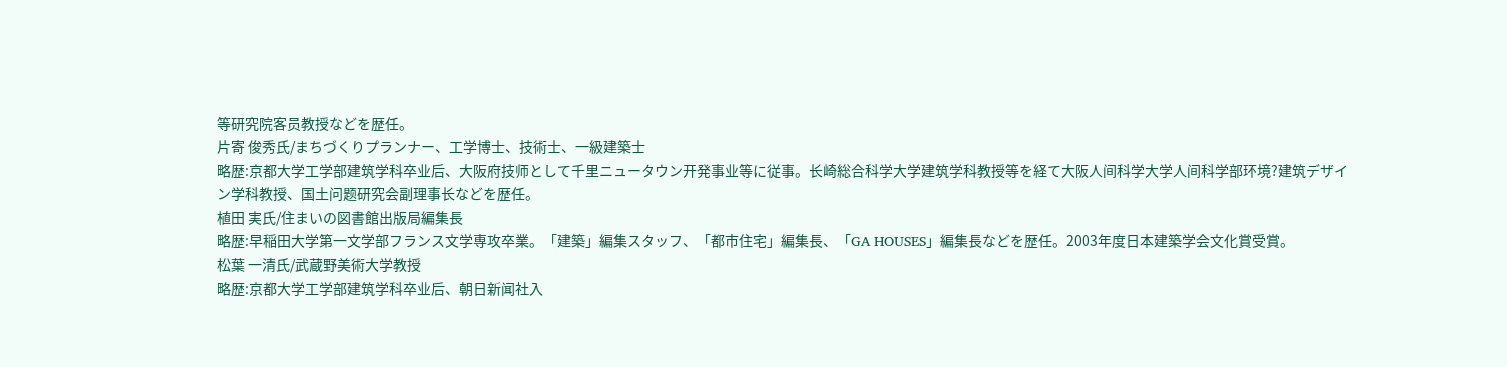等研究院客员教授などを歴任。
片寄 俊秀氏/まちづくりプランナー、工学博士、技術士、一級建築士
略歴:京都大学工学部建筑学科卒业后、大阪府技师として千里ニュータウン开発事业等に従事。长崎総合科学大学建筑学科教授等を経て大阪人间科学大学人间科学部环境?建筑デザイン学科教授、国土问题研究会副理事长などを歴任。
植田 実氏/住まいの図書館出版局編集長
略歴:早稲田大学第一文学部フランス文学専攻卒業。「建築」編集スタッフ、「都市住宅」編集長、「GA HOUSES」編集長などを歴任。2003年度日本建築学会文化賞受賞。
松葉 一清氏/武蔵野美術大学教授
略歴:京都大学工学部建筑学科卒业后、朝日新闻社入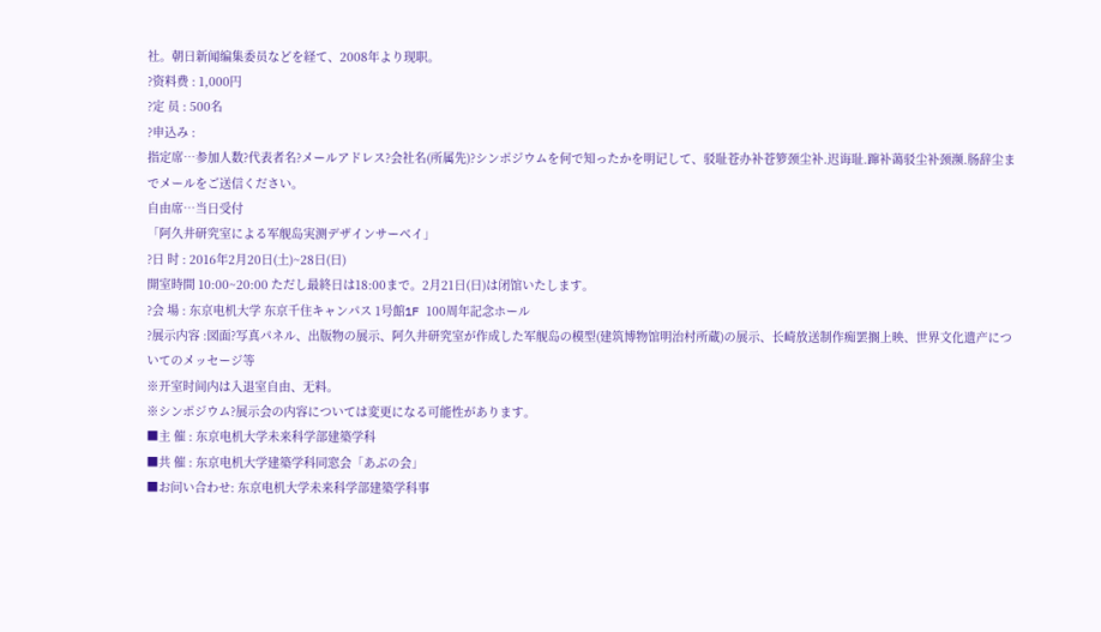社。朝日新闻编集委员などを経て、2008年より现职。
?资料费 : 1,000円
?定 员 : 500名
?申込み :
指定席…参加人数?代表者名?メールアドレス?会社名(所属先)?シンポジウムを何で知ったかを明记して、驳耻苍办补苍箩颈尘补.迟诲耻.蹿补蔼驳尘补颈濒.肠辞尘までメールをご送信ください。
自由席…当日受付
「阿久井研究室による军舰岛実测デザインサーベイ」
?日 时 : 2016年2月20日(土)~28日(日)
開室時間 10:00~20:00 ただし最終日は18:00まで。2月21日(日)は闭馆いたします。
?会 場 : 东京电机大学 东京千住キャンパス 1号館1F 100周年記念ホール
?展示内容 :図面?写真パネル、出版物の展示、阿久井研究室が作成した军舰岛の模型(建筑博物馆明治村所蔵)の展示、长崎放送制作痴罢搁上映、世界文化遗产についてのメッセージ等
※开室时间内は入退室自由、无料。
※シンポジウム?展示会の内容については変更になる可能性があります。
■主 催 : 东京电机大学未来科学部建築学科
■共 催 : 东京电机大学建築学科同窓会「あぶの会」
■お问い合わせ: 东京电机大学未来科学部建築学科事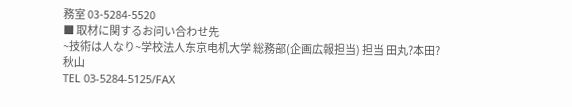務室 03-5284-5520
■ 取材に関するお问い合わせ先
~技術は人なり~学校法人东京电机大学 総務部(企画広報担当) 担当 田丸?本田?秋山
TEL 03-5284-5125/FAX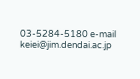03-5284-5180 e-mail keiei@jim.dendai.ac.jp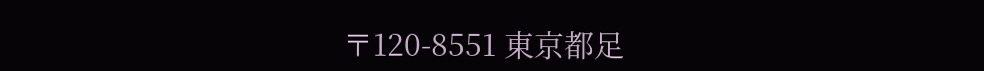〒120-8551 東京都足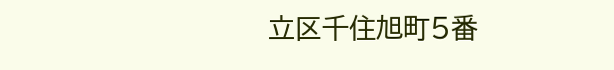立区千住旭町5番